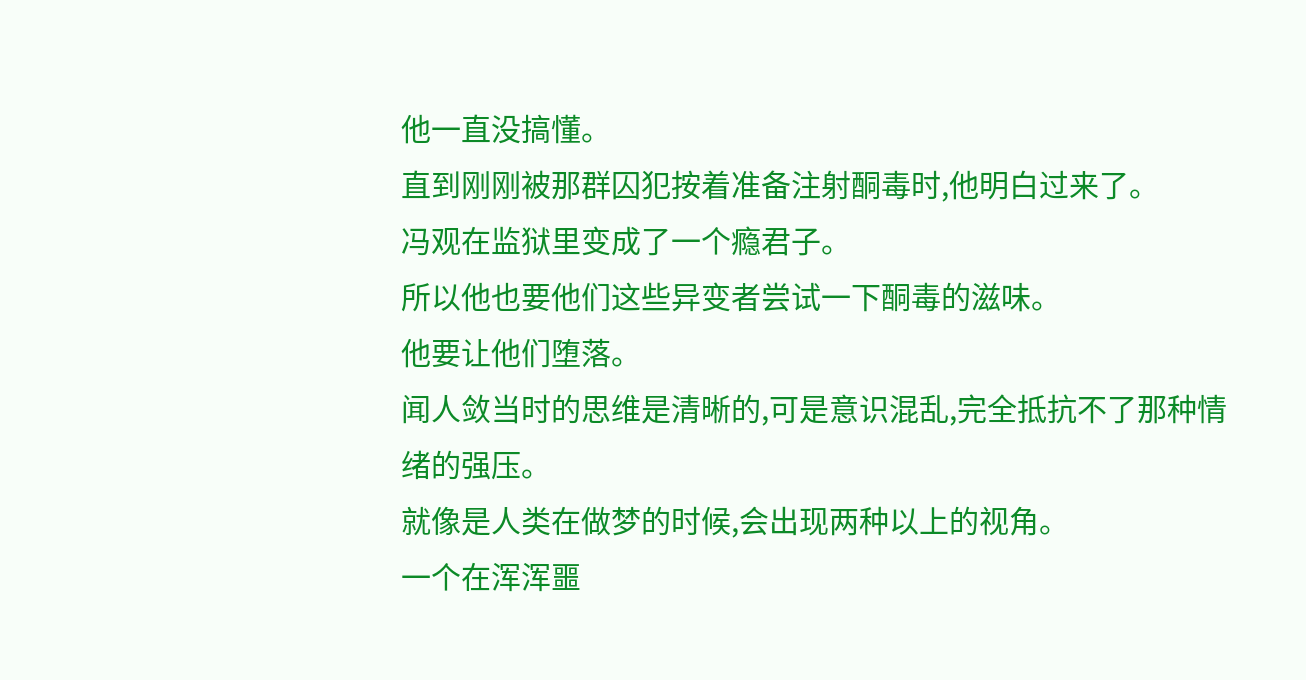他一直没搞懂。
直到刚刚被那群囚犯按着准备注射酮毒时,他明白过来了。
冯观在监狱里变成了一个瘾君子。
所以他也要他们这些异变者尝试一下酮毒的滋味。
他要让他们堕落。
闻人敛当时的思维是清晰的,可是意识混乱,完全抵抗不了那种情绪的强压。
就像是人类在做梦的时候,会出现两种以上的视角。
一个在浑浑噩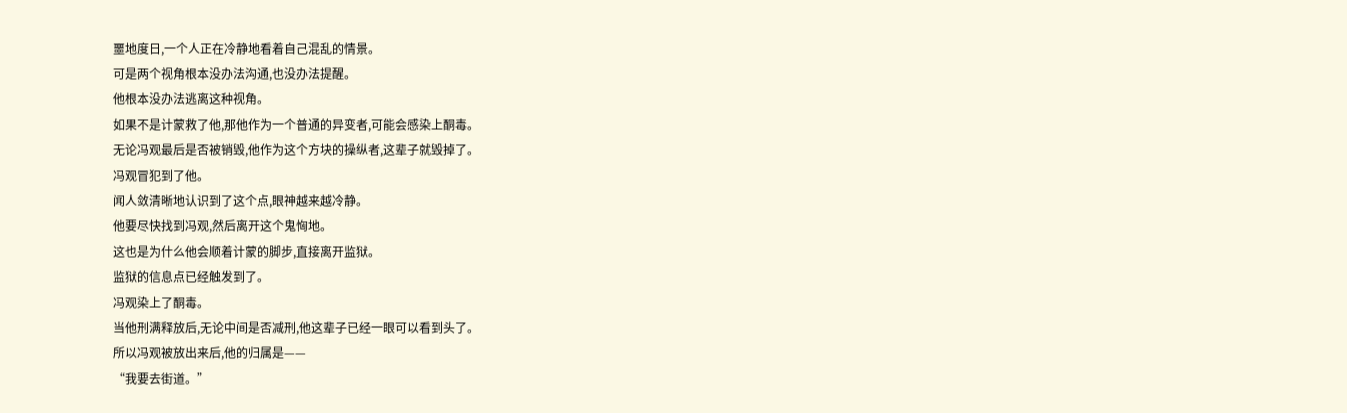噩地度日,一个人正在冷静地看着自己混乱的情景。
可是两个视角根本没办法沟通,也没办法提醒。
他根本没办法逃离这种视角。
如果不是计蒙救了他,那他作为一个普通的异变者,可能会感染上酮毒。
无论冯观最后是否被销毁,他作为这个方块的操纵者,这辈子就毁掉了。
冯观冒犯到了他。
闻人敛清晰地认识到了这个点,眼神越来越冷静。
他要尽快找到冯观,然后离开这个鬼恟地。
这也是为什么他会顺着计蒙的脚步,直接离开监狱。
监狱的信息点已经触发到了。
冯观染上了酮毒。
当他刑满释放后,无论中间是否减刑,他这辈子已经一眼可以看到头了。
所以冯观被放出来后,他的归属是——
“我要去街道。”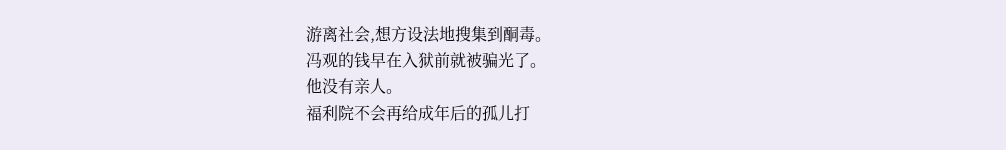游离社会,想方设法地搜集到酮毒。
冯观的钱早在入狱前就被骗光了。
他没有亲人。
福利院不会再给成年后的孤儿打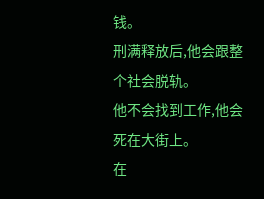钱。
刑满释放后,他会跟整个社会脱轨。
他不会找到工作,他会死在大街上。
在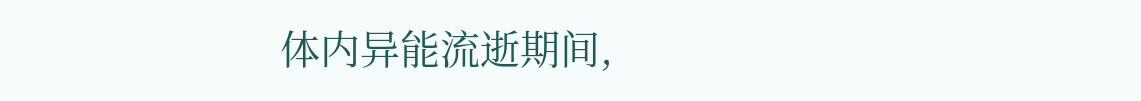体内异能流逝期间,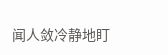闻人敛冷静地盯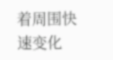着周围快速变化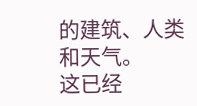的建筑、人类和天气。
这已经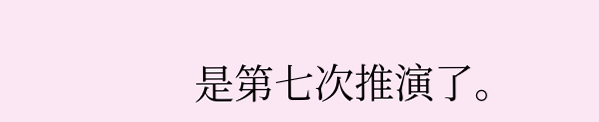是第七次推演了。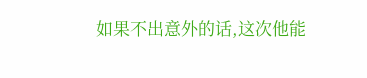如果不出意外的话,这次他能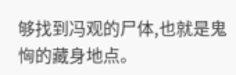够找到冯观的尸体,也就是鬼恟的藏身地点。